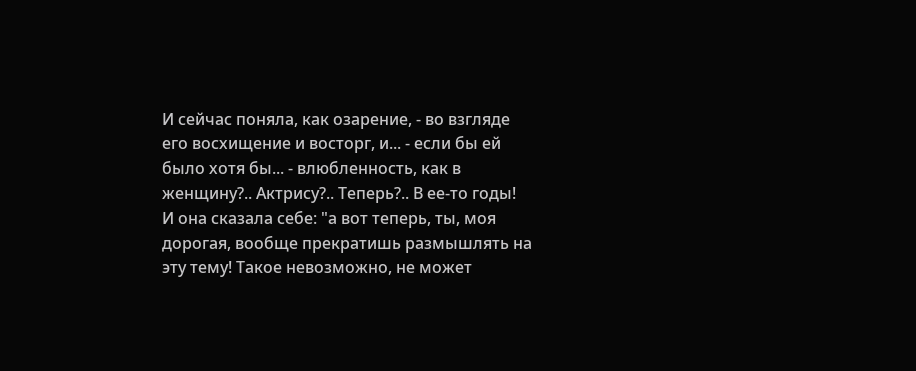И сейчас поняла, как озарение, - во взгляде его восхищение и восторг, и... - если бы ей было хотя бы... - влюбленность, как в женщину?.. Актрису?.. Теперь?.. В ее-то годы!
И она сказала себе: "а вот теперь, ты, моя дорогая, вообще прекратишь размышлять на эту тему! Такое невозможно, не может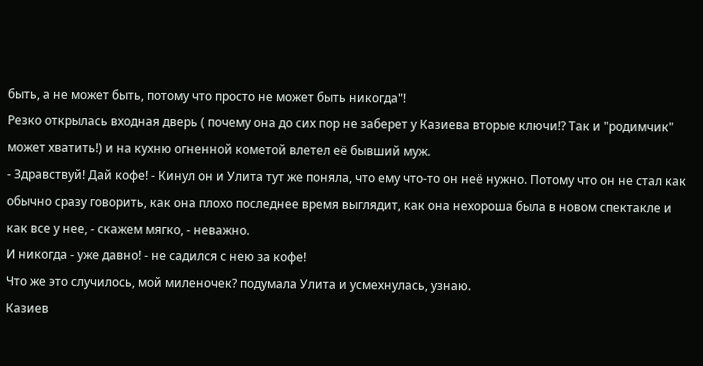быть, а не может быть, потому что просто не может быть никогда"!
Резко открылась входная дверь ( почему она до сих пор не заберет у Казиева вторые ключи!? Так и "родимчик" может хватить!) и на кухню огненной кометой влетел её бывший муж.
- Здравствуй! Дай кофе! - Кинул он и Улита тут же поняла, что ему что-то он неё нужно. Потому что он не стал как обычно сразу говорить, как она плохо последнее время выглядит, как она нехороша была в новом спектакле и как все у нее, - скажем мягко, - неважно.
И никогда - уже давно! - не садился с нею за кофе!
Что же это случилось, мой миленочек? подумала Улита и усмехнулась, узнаю.
Казиев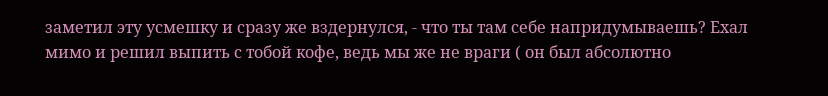заметил эту усмешку и сразу же вздернулся, - что ты там себе напридумываешь? Ехал мимо и решил выпить с тобой кофе, ведь мы же не враги ( он был абсолютно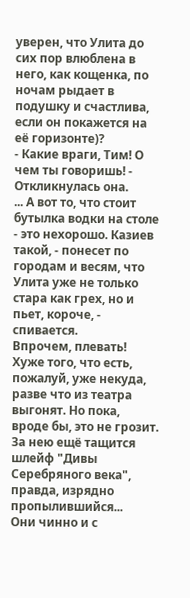уверен, что Улита до сих пор влюблена в него, как кощенка, по ночам рыдает в подушку и счастлива, если он покажется на её горизонте)?
- Какие враги, Тим! О чем ты говоришь! - Откликнулась она.
... А вот то, что стоит бутылка водки на столе - это нехорошо. Казиев такой, - понесет по городам и весям, что Улита уже не только стара как грех, но и пьет, короче, - спивается.
Впрочем, плевать! Хуже того, что есть, пожалуй, уже некуда, разве что из театра выгонят. Но пока, вроде бы, это не грозит.
За нею ещё тащится шлейф "Дивы Серебряного века", правда, изрядно пропылившийся...
Они чинно и с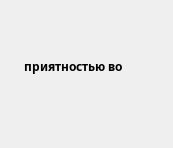приятностью во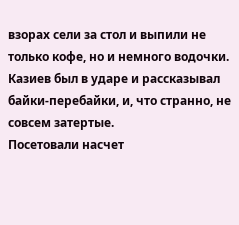взорах сели за стол и выпили не только кофе, но и немного водочки.
Казиев был в ударе и рассказывал байки-перебайки, и, что странно, не совсем затертые.
Посетовали насчет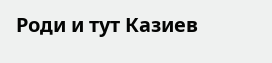Роди и тут Казиев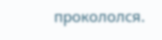прокололся.